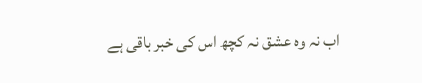اب نہ وہ عشق نہ کچھ اس کی خبر باقی ہے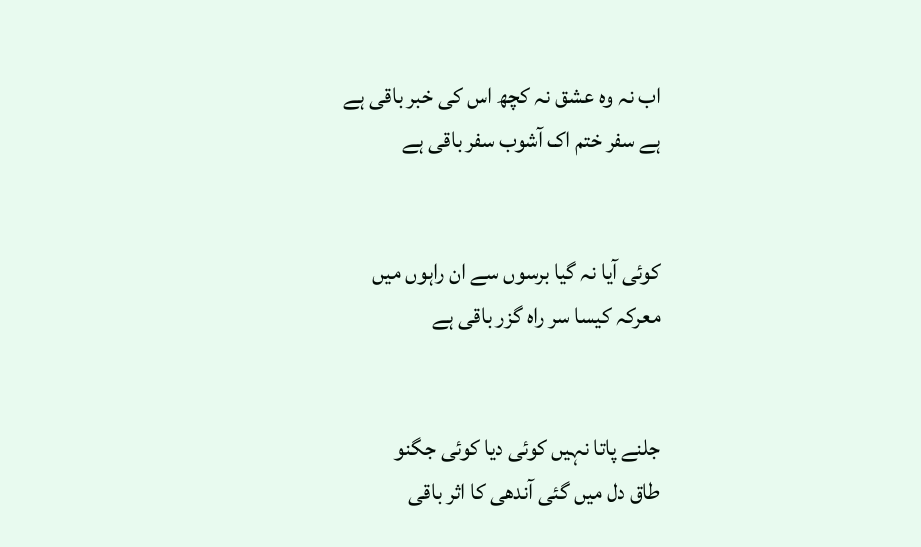اب نہ وہ عشق نہ کچھ اس کی خبر باقی ہے
ہے سفر ختم اک آشوب سفر باقی ہے


کوئی آیا نہ گیا برسوں سے ان راہوں میں
معرکہ کیسا سر راہ گزر باقی ہے


جلنے پاتا نہیں کوئی دیا کوئی جگنو
طاق دل میں گئی آندھی کا اثر باقی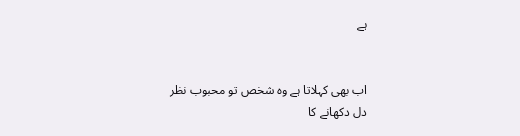ہے


اب بھی کہلاتا ہے وہ شخص تو محبوب نظر
دل دکھانے کا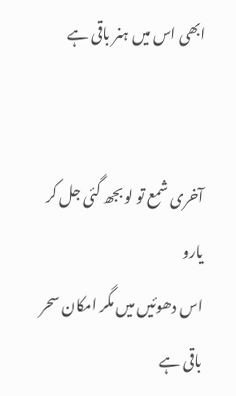ابھی اس میں ہنر باقی ہے


آخری شمع تو لو بجھ گئی جل کر یارو
اس دھوئیں میں مگر امکان سحر باقی ہے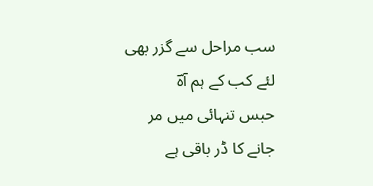سب مراحل سے گزر بھی لئے کب کے ہم آہؔ
حبس تنہائی میں مر جانے کا ڈر باقی ہے